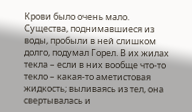Крови было очень мало. Существа, поднимавшиеся из воды, пробыли в ней слишком долго, подумал Горел. В их жилах текла – если в них вообще что-то текло – какая-то аметистовая жидкость; выливаясь из тел, она свертывалась и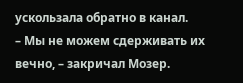ускользала обратно в канал.
– Мы не можем сдерживать их вечно, – закричал Мозер.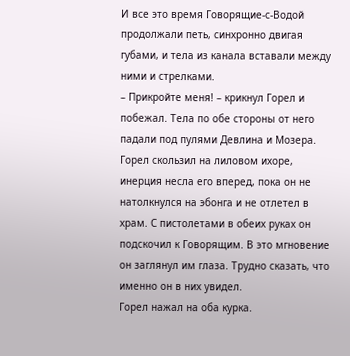И все это время Говорящие-с-Водой продолжали петь, синхронно двигая губами, и тела из канала вставали между ними и стрелками.
– Прикройте меня! – крикнул Горел и побежал. Тела по обе стороны от него падали под пулями Девлина и Мозера. Горел скользил на лиловом ихоре, инерция несла его вперед, пока он не натолкнулся на эбонга и не отлетел в храм. С пистолетами в обеих руках он подскочил к Говорящим. В это мгновение он заглянул им глаза. Трудно сказать, что именно он в них увидел.
Горел нажал на оба курка.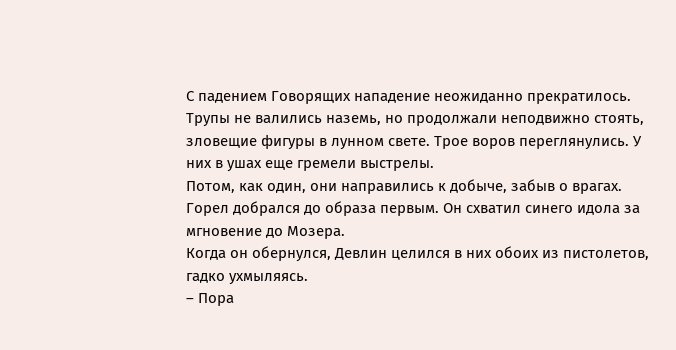С падением Говорящих нападение неожиданно прекратилось. Трупы не валились наземь, но продолжали неподвижно стоять, зловещие фигуры в лунном свете. Трое воров переглянулись. У них в ушах еще гремели выстрелы.
Потом, как один, они направились к добыче, забыв о врагах.
Горел добрался до образа первым. Он схватил синего идола за мгновение до Мозера.
Когда он обернулся, Девлин целился в них обоих из пистолетов, гадко ухмыляясь.
– Пора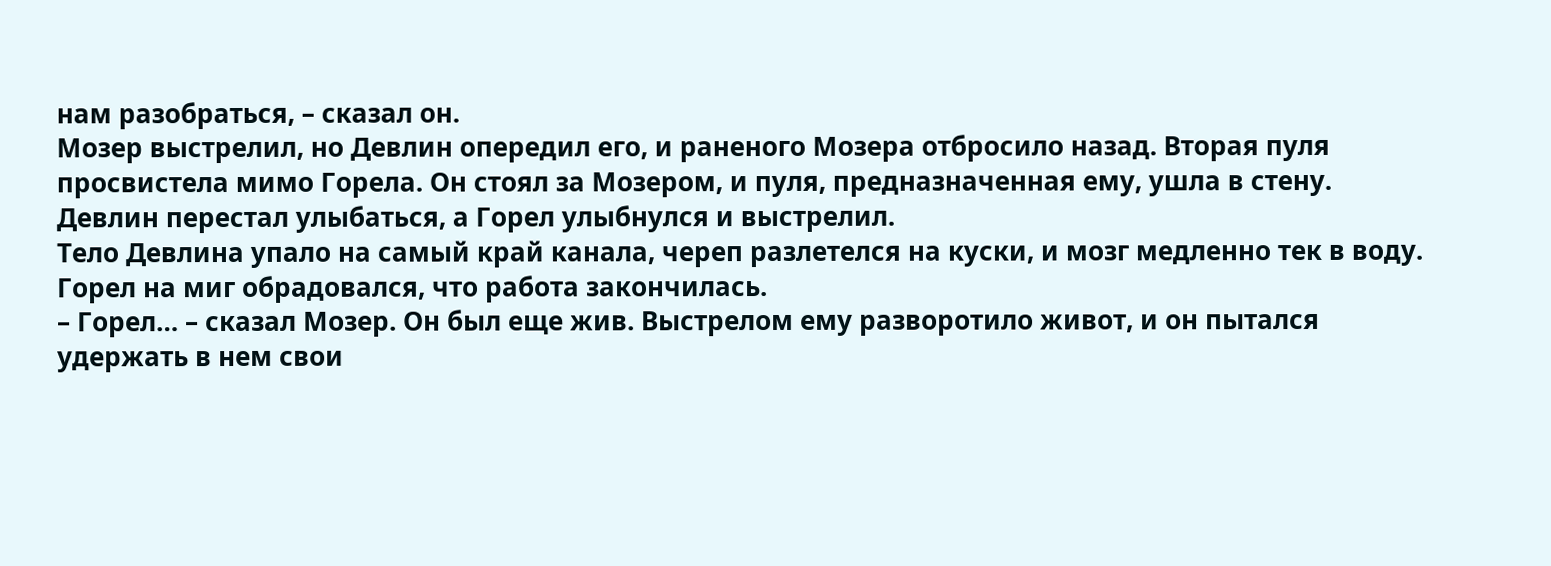нам разобраться, – сказал он.
Мозер выстрелил, но Девлин опередил его, и раненого Мозера отбросило назад. Вторая пуля просвистела мимо Горела. Он стоял за Мозером, и пуля, предназначенная ему, ушла в стену. Девлин перестал улыбаться, а Горел улыбнулся и выстрелил.
Тело Девлина упало на самый край канала, череп разлетелся на куски, и мозг медленно тек в воду.
Горел на миг обрадовался, что работа закончилась.
– Горел… – сказал Мозер. Он был еще жив. Выстрелом ему разворотило живот, и он пытался удержать в нем свои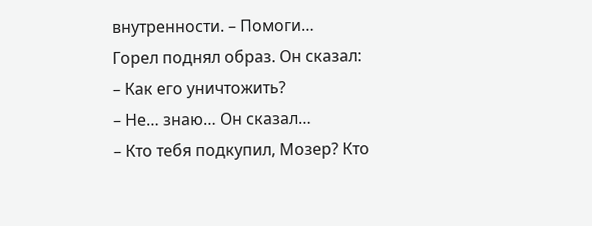внутренности. – Помоги…
Горел поднял образ. Он сказал:
– Как его уничтожить?
– Не… знаю… Он сказал…
– Кто тебя подкупил, Мозер? Кто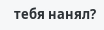тебя нанял?